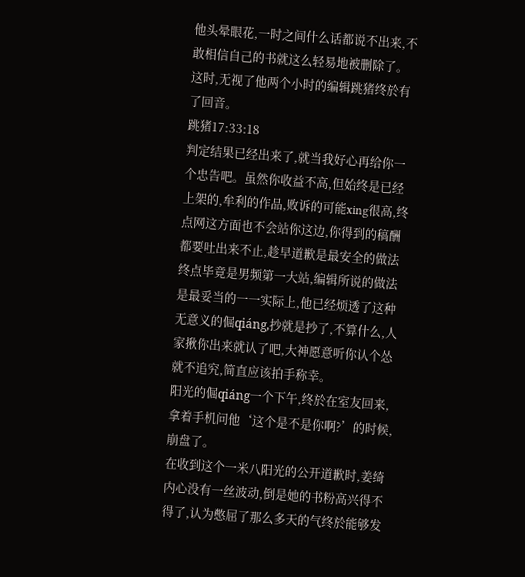他头晕眼花,一时之间什么话都说不出来,不敢相信自己的书就这么轻易地被删除了。
这时,无视了他两个小时的编辑跳猪终於有了回音。
跳猪17:33:18
判定结果已经出来了,就当我好心再给你一个忠告吧。虽然你收益不高,但始终是已经上架的,牟利的作品,败诉的可能xing很高,终点网这方面也不会站你这边,你得到的稿酬都要吐出来不止,趁早道歉是最安全的做法终点毕竟是男频第一大站,编辑所说的做法是最妥当的一一实际上,他已经烦透了这种无意义的倔qiáng,抄就是抄了,不算什么,人家揪你出来就认了吧,大神愿意听你认个怂就不追究,简直应该拍手称幸。
阳光的倔qiáng一个下午,终於在室友回来,拿着手机问他‘这个是不是你啊?’的时候,崩盘了。
在收到这个一米八阳光的公开道歉时,姜绮内心没有一丝波动,倒是她的书粉高兴得不得了,认为憋屈了那么多天的气终於能够发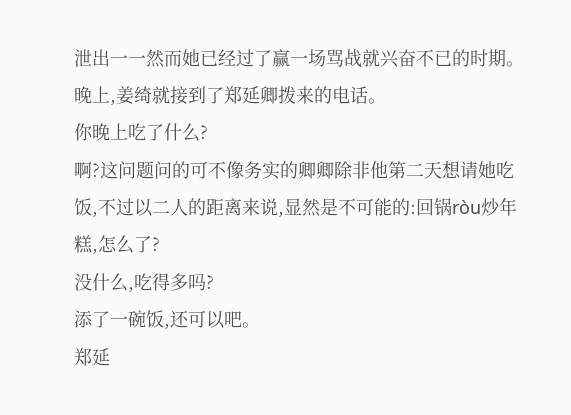泄出一一然而她已经过了赢一场骂战就兴奋不已的时期。
晚上,姜绮就接到了郑延卿拨来的电话。
你晚上吃了什么?
啊?这问题问的可不像务实的卿卿除非他第二天想请她吃饭,不过以二人的距离来说,显然是不可能的:回锅ròu炒年糕,怎么了?
没什么,吃得多吗?
添了一碗饭,还可以吧。
郑延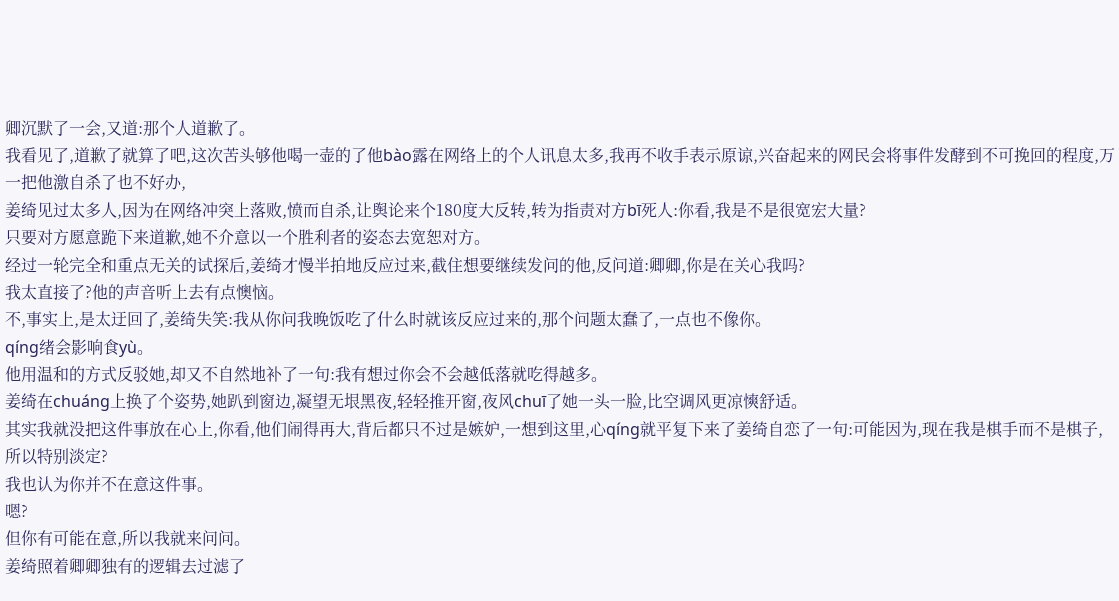卿沉默了一会,又道:那个人道歉了。
我看见了,道歉了就算了吧,这次苦头够他喝一壶的了他bào露在网络上的个人讯息太多,我再不收手表示原谅,兴奋起来的网民会将事件发酵到不可挽回的程度,万一把他激自杀了也不好办,
姜绮见过太多人,因为在网络冲突上落败,愤而自杀,让舆论来个180度大反转,转为指责对方bī死人:你看,我是不是很宽宏大量?
只要对方愿意跪下来道歉,她不介意以一个胜利者的姿态去宽恕对方。
经过一轮完全和重点无关的试探后,姜绮才慢半拍地反应过来,截住想要继续发问的他,反问道:卿卿,你是在关心我吗?
我太直接了?他的声音听上去有点懊恼。
不,事实上,是太迂回了,姜绮失笑:我从你问我晚饭吃了什么时就该反应过来的,那个问题太蠢了,一点也不像你。
qíng绪会影响食yù。
他用温和的方式反驳她,却又不自然地补了一句:我有想过你会不会越低落就吃得越多。
姜绮在chuáng上换了个姿势,她趴到窗边,凝望无垠黑夜,轻轻推开窗,夜风chuī了她一头一脸,比空调风更凉慡舒适。
其实我就没把这件事放在心上,你看,他们闹得再大,背后都只不过是嫉妒,一想到这里,心qíng就平复下来了姜绮自恋了一句:可能因为,现在我是棋手而不是棋子,所以特别淡定?
我也认为你并不在意这件事。
嗯?
但你有可能在意,所以我就来问问。
姜绮照着卿卿独有的逻辑去过滤了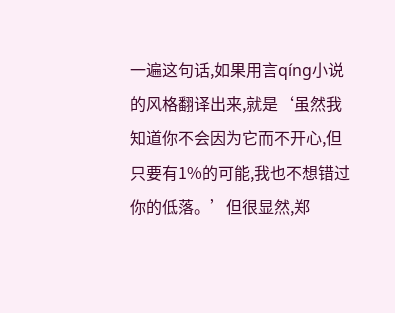一遍这句话,如果用言qíng小说的风格翻译出来,就是‘虽然我知道你不会因为它而不开心,但只要有1%的可能,我也不想错过你的低落。’但很显然,郑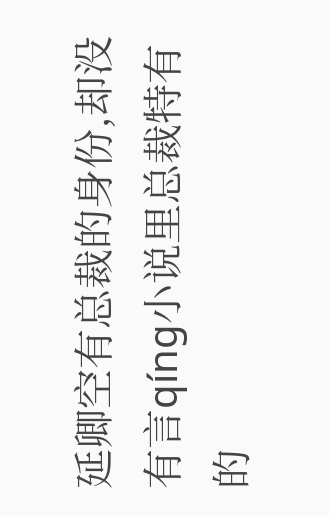延卿空有总裁的身份,却没有言qíng小说里总裁特有的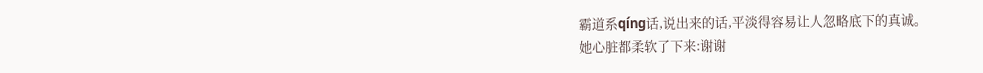霸道系qíng话,说出来的话,平淡得容易让人忽略底下的真诚。
她心脏都柔软了下来:谢谢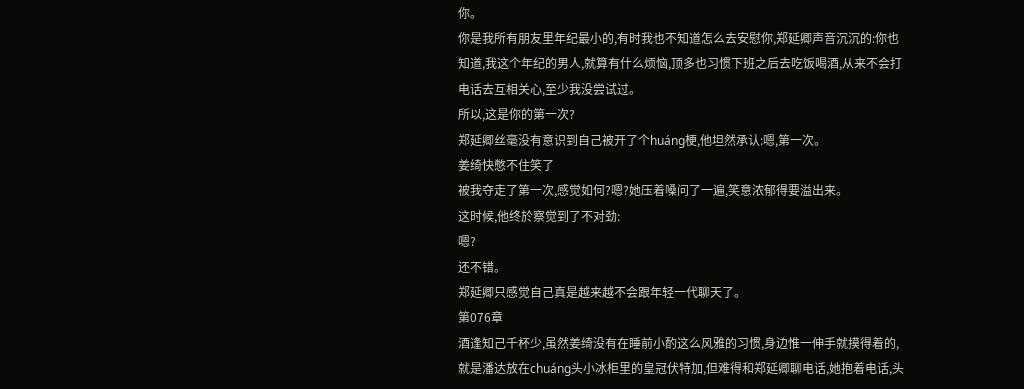你。
你是我所有朋友里年纪最小的,有时我也不知道怎么去安慰你,郑延卿声音沉沉的:你也知道,我这个年纪的男人,就算有什么烦恼,顶多也习惯下班之后去吃饭喝酒,从来不会打电话去互相关心,至少我没尝试过。
所以,这是你的第一次?
郑延卿丝毫没有意识到自己被开了个huáng梗,他坦然承认:嗯,第一次。
姜绮快憋不住笑了
被我夺走了第一次,感觉如何?嗯?她压着嗓问了一遍,笑意浓郁得要溢出来。
这时候,他终於察觉到了不对劲:
嗯?
还不错。
郑延卿只感觉自己真是越来越不会跟年轻一代聊天了。
第076章
酒逢知己千杯少,虽然姜绮没有在睡前小酌这么风雅的习惯,身边惟一伸手就摸得着的,就是潘达放在chuáng头小冰柜里的皇冠伏特加,但难得和郑延卿聊电话,她抱着电话,头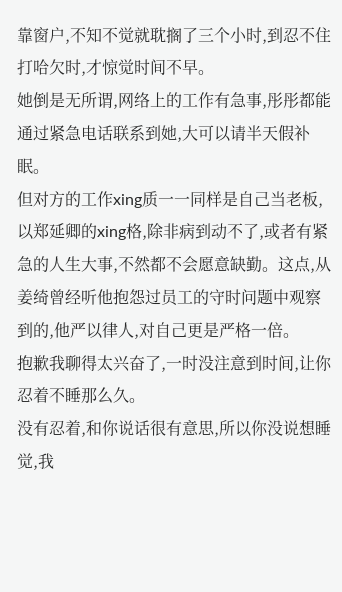靠窗户,不知不觉就耽搁了三个小时,到忍不住打哈欠时,才惊觉时间不早。
她倒是无所谓,网络上的工作有急事,彤彤都能通过紧急电话联系到她,大可以请半天假补眠。
但对方的工作xing质一一同样是自己当老板,以郑延卿的xing格,除非病到动不了,或者有紧急的人生大事,不然都不会愿意缺勤。这点,从姜绮曾经听他抱怨过员工的守时问题中观察到的,他严以律人,对自己更是严格一倍。
抱歉我聊得太兴奋了,一时没注意到时间,让你忍着不睡那么久。
没有忍着,和你说话很有意思,所以你没说想睡觉,我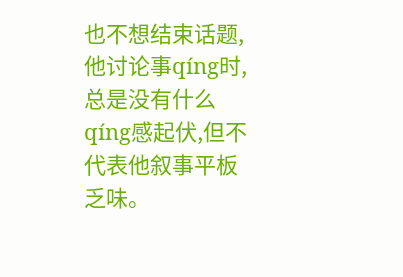也不想结束话题,
他讨论事qíng时,总是没有什么qíng感起伏,但不代表他叙事平板乏味。